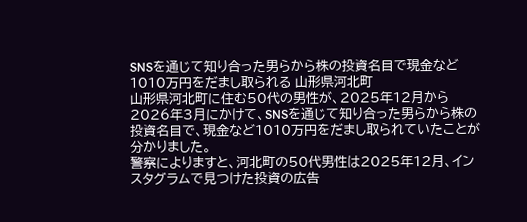SNSを通じて知り合った男らから株の投資名目で現金など1010万円をだまし取られる 山形県河北町
山形県河北町に住む50代の男性が、2025年12月から2026年3月にかけて、SNSを通じて知り合った男らから株の投資名目で、現金など1010万円をだまし取られていたことが分かりました。
警察によりますと、河北町の50代男性は2025年12月、インスタグラムで見つけた投資の広告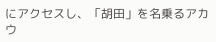にアクセスし、「胡田」を名乗るアカウ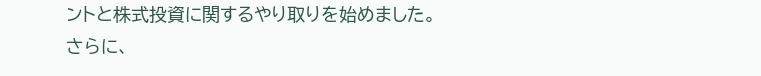ントと株式投資に関するやり取りを始めました。
さらに、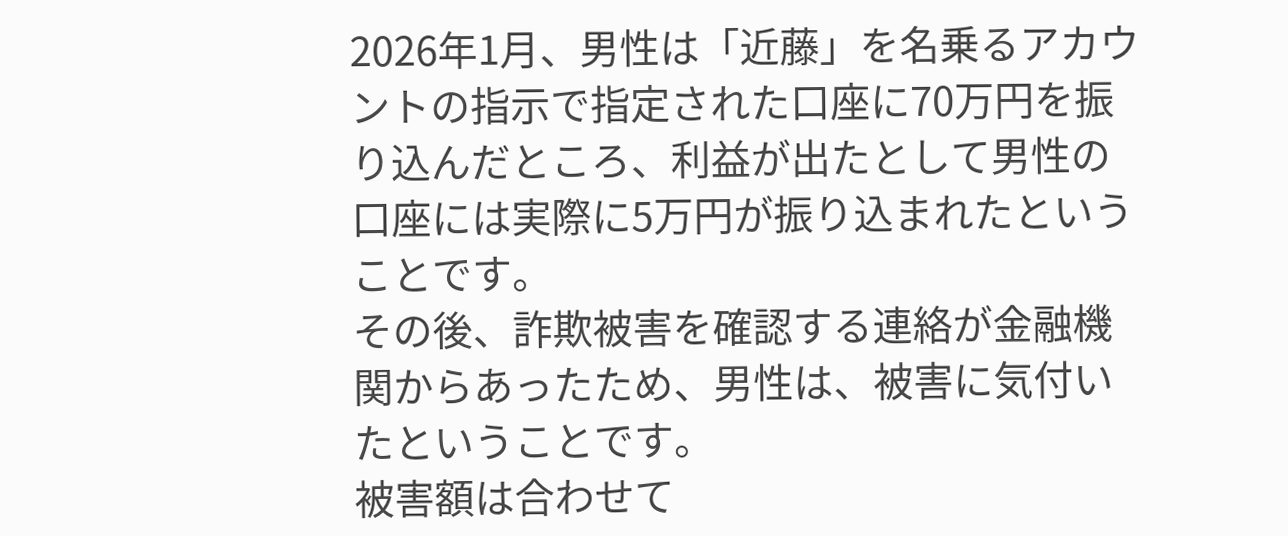2026年1月、男性は「近藤」を名乗るアカウントの指示で指定された口座に70万円を振り込んだところ、利益が出たとして男性の口座には実際に5万円が振り込まれたということです。
その後、詐欺被害を確認する連絡が金融機関からあったため、男性は、被害に気付いたということです。
被害額は合わせて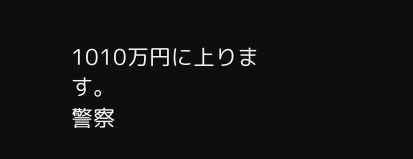1010万円に上ります。
警察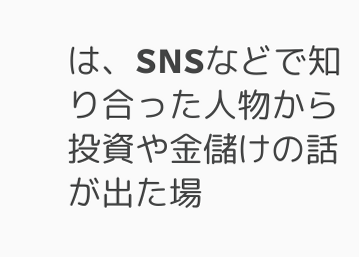は、SNSなどで知り合った人物から投資や金儲けの話が出た場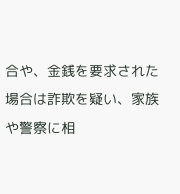合や、金銭を要求された場合は詐欺を疑い、家族や警察に相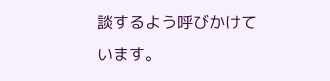談するよう呼びかけています。